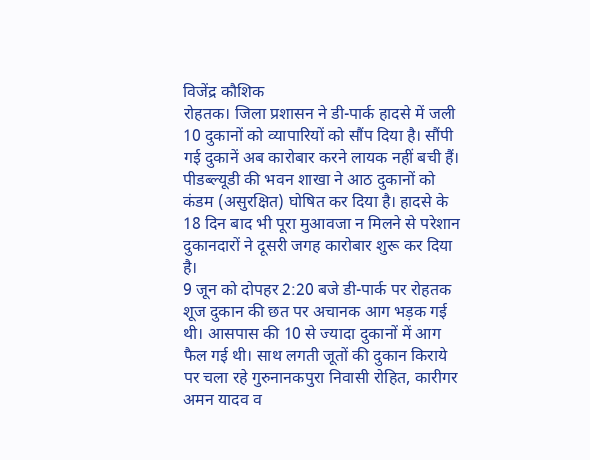विजेंद्र कौशिक
रोहतक। जिला प्रशासन ने डी-पार्क हादसे में जली 10 दुकानों को व्यापारियों को सौंप दिया है। सौंपी गई दुकानें अब कारोबार करने लायक नहीं बची हैं। पीडब्ल्यूडी की भवन शाखा ने आठ दुकानों को कंडम (असुरक्षित) घोषित कर दिया है। हादसे के 18 दिन बाद भी पूरा मुआवजा न मिलने से परेशान दुकानदारों ने दूसरी जगह कारोबार शुरू कर दिया है।
9 जून को दोपहर 2:20 बजे डी-पार्क पर रोहतक शूज दुकान की छत पर अचानक आग भड़क गई थी। आसपास की 10 से ज्यादा दुकानों में आग फैल गई थी। साथ लगती जूतों की दुकान किराये पर चला रहे गुरुनानकपुरा निवासी रोहित, कारीगर अमन यादव व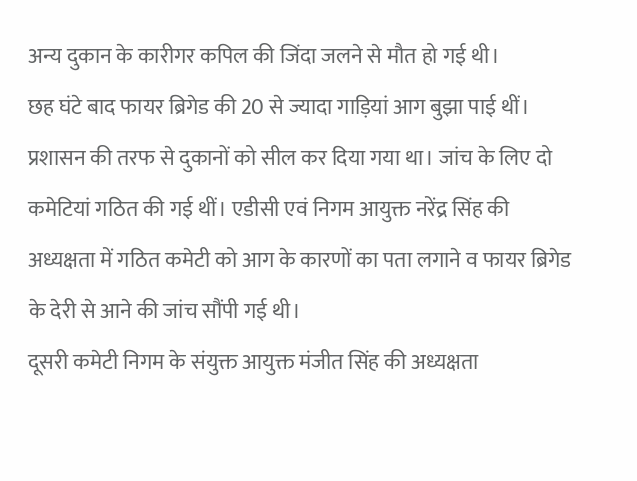अन्य दुकान के कारीगर कपिल की जिंदा जलने से मौत हो गई थी।
छह घंटे बाद फायर ब्रिगेड की 20 से ज्यादा गाड़ियां आग बुझा पाई थीं। प्रशासन की तरफ से दुकानों को सील कर दिया गया था। जांच के लिए दो कमेटियां गठित की गई थीं। एडीसी एवं निगम आयुक्त नरेंद्र सिंह की अध्यक्षता में गठित कमेटी को आग के कारणों का पता लगाने व फायर ब्रिगेड के देरी से आने की जांच सौंपी गई थी।
दूसरी कमेटी निगम के संयुक्त आयुक्त मंजीत सिंह की अध्यक्षता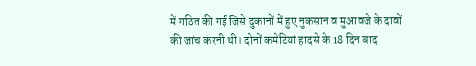में गठित की गई जिसे दुकानों में हुए नुकसान व मुआवजे के दावों की जांच करनी थी। दोनों कमेटियां हादसे के 18 दिन बाद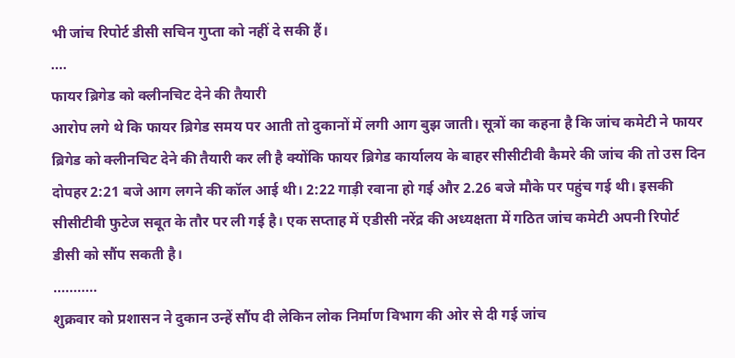भी जांच रिपोर्ट डीसी सचिन गुप्ता को नहीं दे सकी हैं।
....
फायर ब्रिगेड को क्लीनचिट देने की तैयारी
आरोप लगे थे कि फायर ब्रिगेड समय पर आती तो दुकानों में लगी आग बुझ जाती। सूत्रों का कहना है कि जांच कमेटी ने फायर ब्रिगेड को क्लीनचिट देने की तैयारी कर ली है क्योंकि फायर ब्रिगेड कार्यालय के बाहर सीसीटीवी कैमरे की जांच की तो उस दिन दोपहर 2:21 बजे आग लगने की कॉल आई थी। 2:22 गाड़ी रवाना हो गई और 2.26 बजे मौके पर पहुंच गई थी। इसकी सीसीटीवी फुटेज सबूत के तौर पर ली गई है। एक सप्ताह में एडीसी नरेंद्र की अध्यक्षता में गठित जांच कमेटी अपनी रिपोर्ट डीसी को सौंप सकती है।
...........
शुक्रवार को प्रशासन ने दुकान उन्हें सौंप दी लेकिन लोक निर्माण विभाग की ओर से दी गई जांच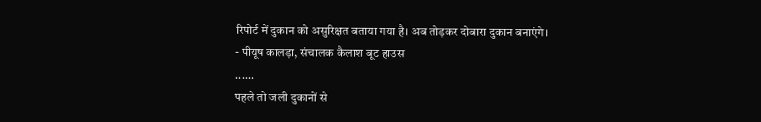रिपोर्ट में दुकान को असुरिक्षत बताया गया है। अब तोड़कर दोबारा दुकान बनाएंगे।
- पीयूष कालड़ा, संचालक कैलाश बूट हाउस
......
पहले तो जली दुकानों से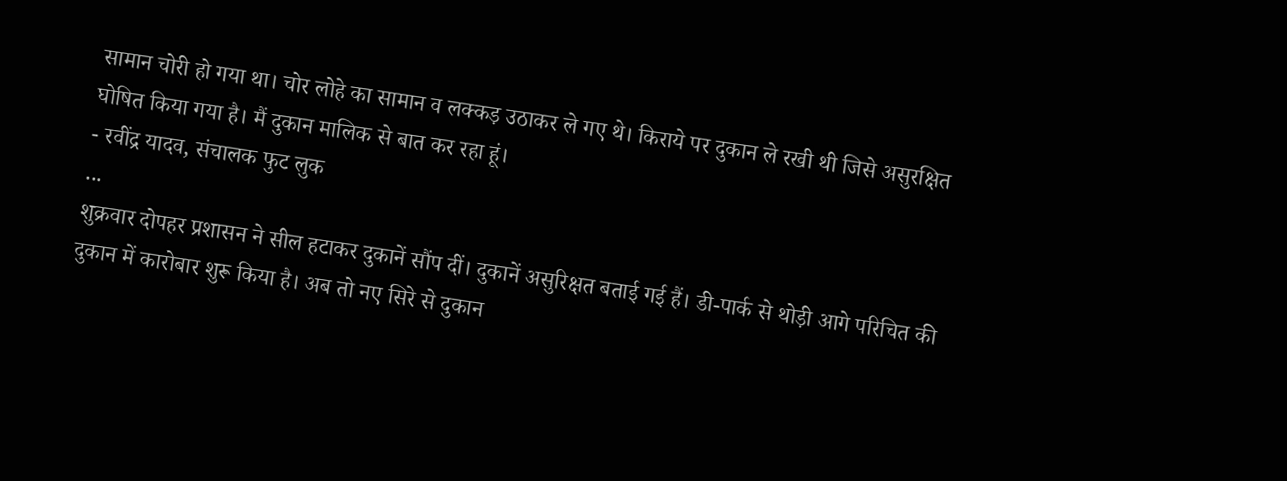सामान चोरी हो गया था। चोर लोहे का सामान व लक्कड़ उठाकर ले गए थे। किराये पर दुकान ले रखी थी जिसे असुरक्षित घोषित किया गया है। मैं दुकान मालिक से बात कर रहा हूं।
- रवींद्र यादव, संचालक फुट लुक
...
शुक्रवार दोपहर प्रशासन ने सील हटाकर दुकानें सौंप दीं। दुकानें असुरिक्षत बताई गई हैं। डी-पार्क से थोड़ी आगे परिचित की दुकान में कारोबार शुरू किया है। अब तो नए सिरे से दुकान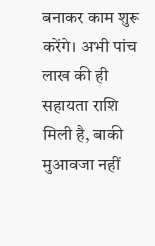बनाकर काम शुरू करेंगे। अभी पांच लाख की ही सहायता राशि मिली है, बाकी मुआवजा नहीं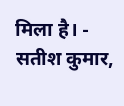मिला है। - सतीश कुमार,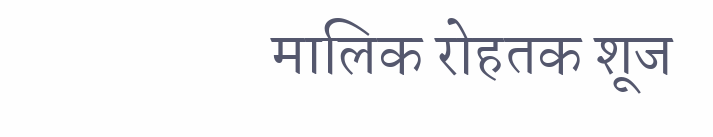मालिक रोहतक शूज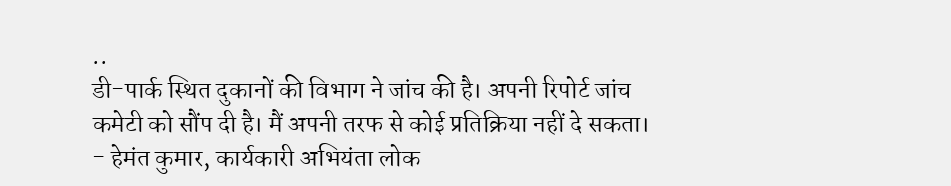..
डी-पार्क स्थित दुकानों की विभाग ने जांच की है। अपनी रिपोर्ट जांच कमेटी को सौंप दी है। मैं अपनी तरफ से कोई प्रतिक्रिया नहीं दे सकता।
- हेमंत कुमार, कार्यकारी अभियंता लोक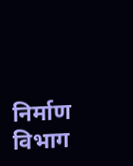निर्माण विभाग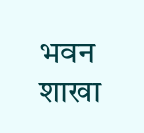भवन शाखा